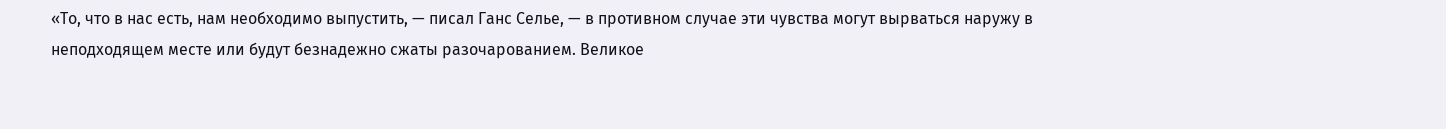«То, что в нас есть, нам необходимо выпустить, — писал Ганс Селье, — в противном случае эти чувства могут вырваться наружу в неподходящем месте или будут безнадежно сжаты разочарованием. Великое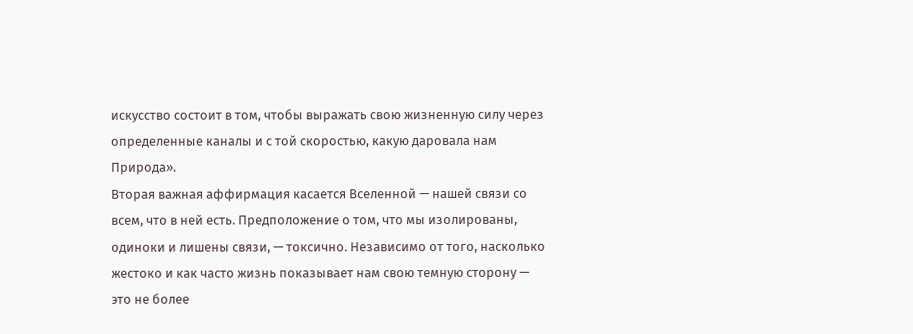искусство состоит в том, чтобы выражать свою жизненную силу через определенные каналы и с той скоростью, какую даровала нам Природа».
Вторая важная аффирмация касается Вселенной — нашей связи со всем, что в ней есть. Предположение о том, что мы изолированы, одиноки и лишены связи, — токсично. Независимо от того, насколько жестоко и как часто жизнь показывает нам свою темную сторону — это не более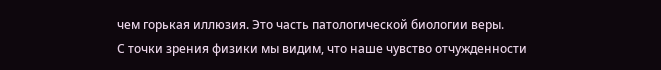чем горькая иллюзия. Это часть патологической биологии веры.
С точки зрения физики мы видим, что наше чувство отчужденности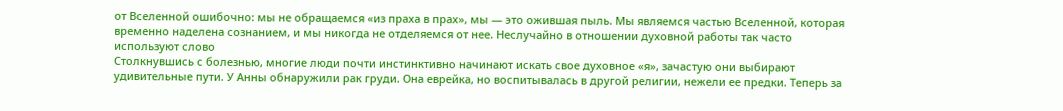от Вселенной ошибочно: мы не обращаемся «из праха в прах», мы — это ожившая пыль. Мы являемся частью Вселенной, которая временно наделена сознанием, и мы никогда не отделяемся от нее. Неслучайно в отношении духовной работы так часто используют слово
Столкнувшись с болезнью, многие люди почти инстинктивно начинают искать свое духовное «я», зачастую они выбирают удивительные пути. У Анны обнаружили рак груди. Она еврейка, но воспитывалась в другой религии, нежели ее предки. Теперь за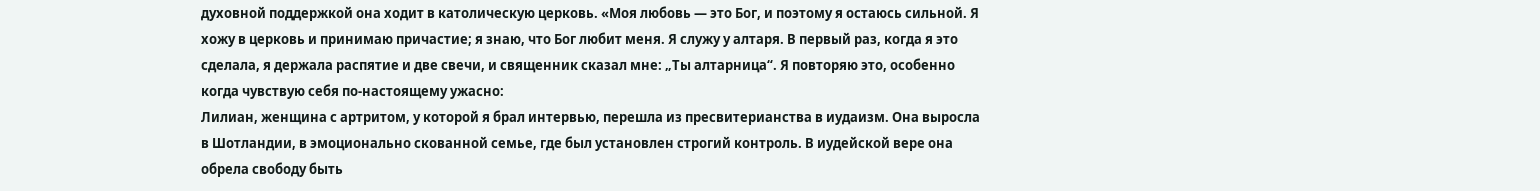духовной поддержкой она ходит в католическую церковь. «Моя любовь — это Бог, и поэтому я остаюсь сильной. Я хожу в церковь и принимаю причастие; я знаю, что Бог любит меня. Я служу у алтаря. В первый раз, когда я это сделала, я держала распятие и две свечи, и священник сказал мне: „Ты алтарница“. Я повторяю это, особенно когда чувствую себя по-настоящему ужасно:
Лилиан, женщина с артритом, у которой я брал интервью, перешла из пресвитерианства в иудаизм. Она выросла в Шотландии, в эмоционально скованной семье, где был установлен строгий контроль. В иудейской вере она обрела свободу быть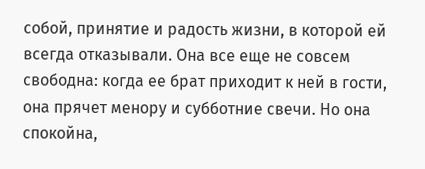собой, принятие и радость жизни, в которой ей всегда отказывали. Она все еще не совсем свободна: когда ее брат приходит к ней в гости, она прячет менору и субботние свечи. Но она спокойна,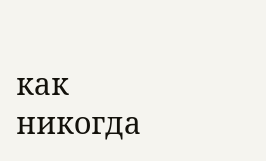как никогда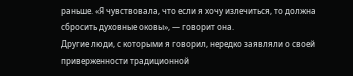раньше. «Я чувствовала, что если я хочу излечиться, то должна сбросить духовные оковы», — говорит она.
Другие люди, с которыми я говорил, нередко заявляли о своей приверженности традиционной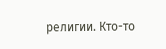религии. Кто-то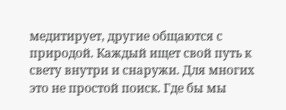медитирует, другие общаются с природой. Каждый ищет свой путь к свету внутри и снаружи. Для многих это не простой поиск. Где бы мы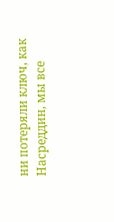ни потеряли ключ, как Насреддин, мы все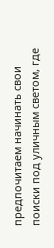предпочитаем начинать свои поиски под уличным светом, где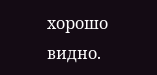хорошо видно.